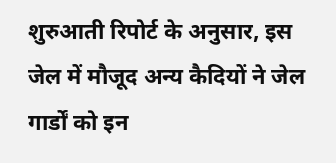शुरुआती रिपोर्ट के अनुसार, इस जेल में मौजूद अन्य कैदियों ने जेल गार्डों को इन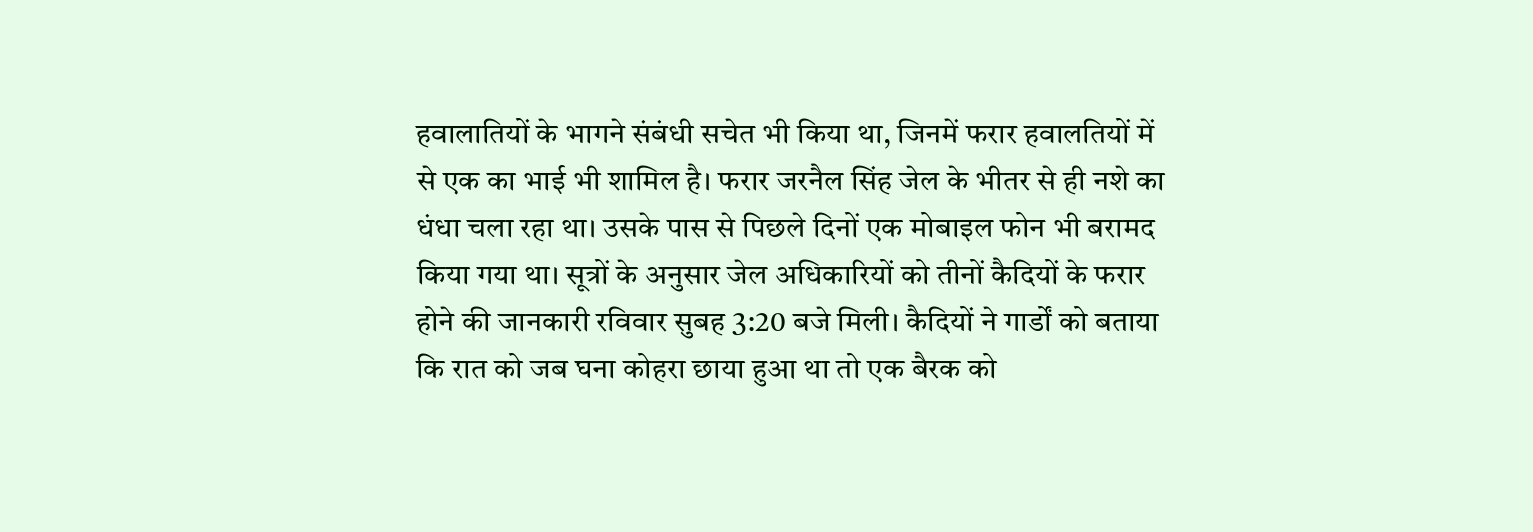हवालातियों के भागने संबंधी सचेत भी किया था, जिनमें फरार हवालतियों में से एक का भाई भी शामिल है। फरार जरनैल सिंह जेल के भीतर से ही नशे का धंधा चला रहा था। उसके पास से पिछले दिनों एक मोबाइल फोन भी बरामद किया गया था। सूत्रों के अनुसार जेल अधिकारियों को तीनों कैदियों के फरार होने की जानकारी रविवार सुबह 3:20 बजे मिली। कैदियों ने गार्डों को बताया कि रात को जब घना कोहरा छाया हुआ था तो एक बैरक को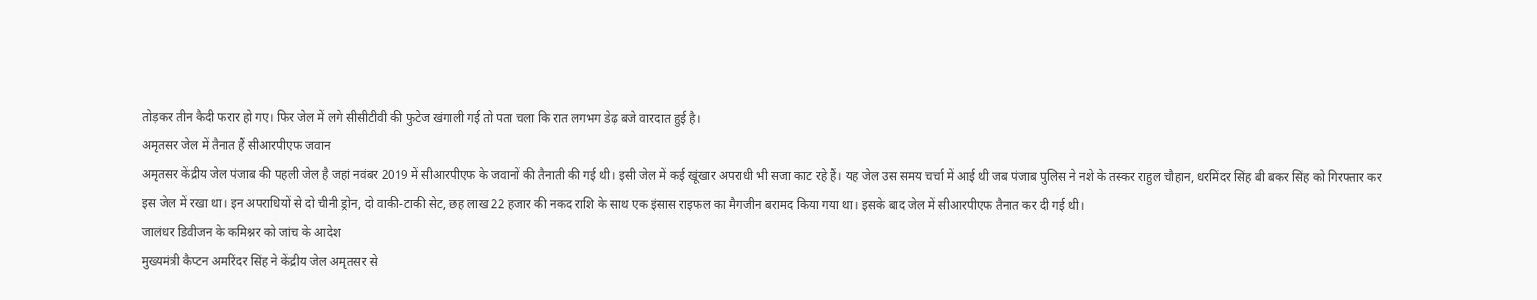तोड़कर तीन कैदी फरार हो गए। फिर जेल में लगे सीसीटीवी की फुटेज खंगाली गई तो पता चला कि रात लगभग डेढ़ बजे वारदात हुई है।
अमृतसर जेल में तैनात हैं सीआरपीएफ जवान
अमृतसर केंद्रीय जेल पंजाब की पहली जेल है जहां नवंबर 2019 में सीआरपीएफ के जवानों की तैनाती की गई थी। इसी जेल में कई खूंखार अपराधी भी सजा काट रहे हैं। यह जेल उस समय चर्चा में आई थी जब पंजाब पुलिस ने नशे के तस्कर राहुल चौहान, धरमिंदर सिंह बी बकर सिंह को गिरफ्तार कर इस जेल में रखा था। इन अपराधियों से दो चीनी ड्रोन, दो वाकी-टाकी सेट, छह लाख 22 हजार की नकद राशि के साथ एक इंसास राइफल का मैगजीन बरामद किया गया था। इसके बाद जेल में सीआरपीएफ तैनात कर दी गई थी।
जालंधर डिवीजन के कमिश्नर को जांच के आदेश
मुख्यमंत्री कैप्टन अमरिंदर सिंह ने केंद्रीय जेल अमृतसर से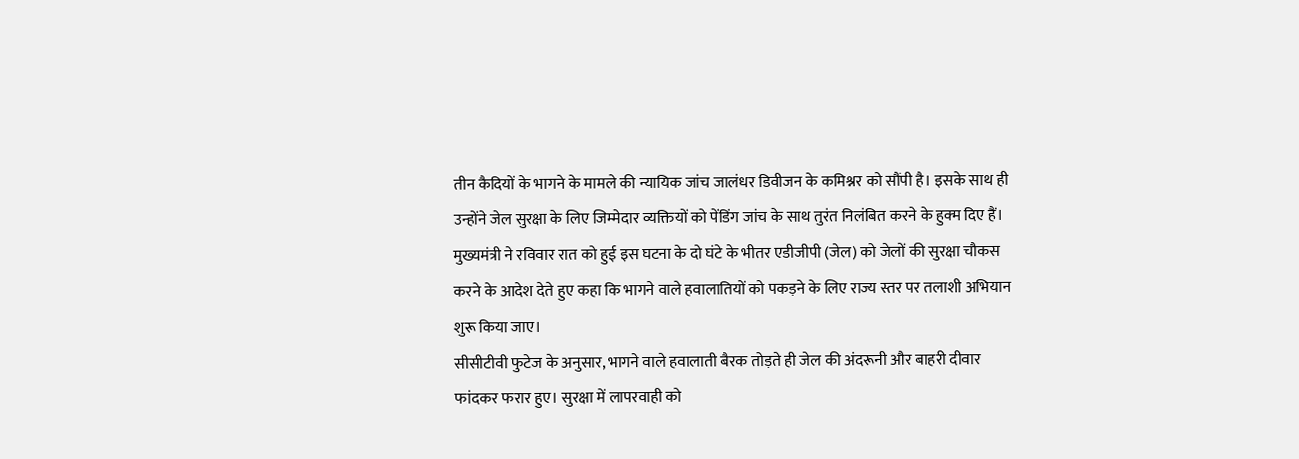तीन कैदियों के भागने के मामले की न्यायिक जांच जालंधर डिवीजन के कमिश्नर को सौंपी है। इसके साथ ही उन्होंने जेल सुरक्षा के लिए जिम्मेदार व्यक्तियों को पेंडिंग जांच के साथ तुरंत निलंबित करने के हुक्म दिए हैं। मुख्यमंत्री ने रविवार रात को हुई इस घटना के दो घंटे के भीतर एडीजीपी (जेल) को जेलों की सुरक्षा चौकस करने के आदेश देते हुए कहा कि भागने वाले हवालातियों को पकड़ने के लिए राज्य स्तर पर तलाशी अभियान शुरू किया जाए।
सीसीटीवी फुटेज के अनुसार, भागने वाले हवालाती बैरक तोड़ते ही जेल की अंदरूनी और बाहरी दीवार फांदकर फरार हुए। सुरक्षा में लापरवाही को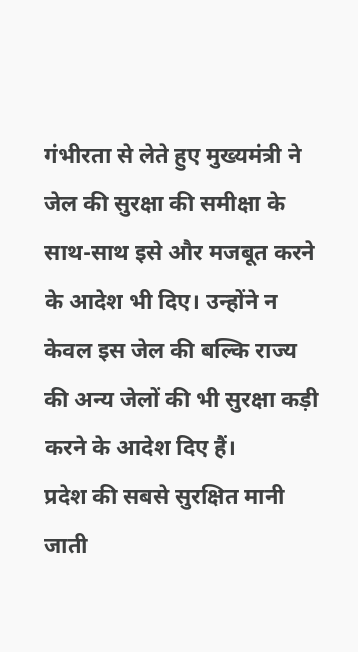गंभीरता से लेते हुए मुख्यमंत्री ने जेल की सुरक्षा की समीक्षा के साथ-साथ इसे और मजबूत करने के आदेश भी दिए। उन्होंने न केवल इस जेल की बल्कि राज्य की अन्य जेलों की भी सुरक्षा कड़ी करने के आदेश दिए हैं।
प्रदेश की सबसे सुरक्षित मानी जाती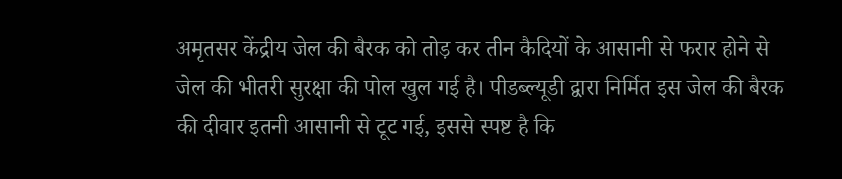अमृतसर केंद्रीय जेल की बैरक को तोड़ कर तीन कैदियों के आसानी से फरार होने से जेल की भीतरी सुरक्षा की पोल खुल गई है। पीडब्ल्यूडी द्वारा निर्मित इस जेल की बैरक की दीवार इतनी आसानी से टूट गई, इससे स्पष्ट है कि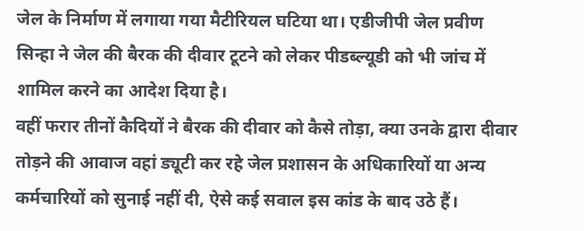जेल के निर्माण में लगाया गया मैटीरियल घटिया था। एडीजीपी जेल प्रवीण सिन्हा ने जेल की बैरक की दीवार टूटने को लेकर पीडब्ल्यूडी को भी जांच में शामिल करने का आदेश दिया है।
वहीं फरार तीनों कैदियों ने बैरक की दीवार को कैसे तोड़ा, क्या उनके द्वारा दीवार तोड़ने की आवाज वहां ड्यूटी कर रहे जेल प्रशासन के अधिकारियों या अन्य कर्मचारियों को सुनाई नहीं दी, ऐसे कई सवाल इस कांड के बाद उठे हैं।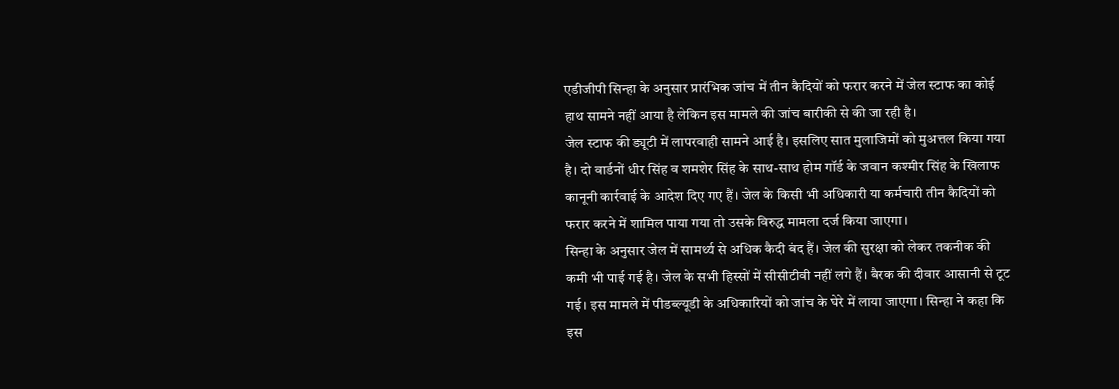एडीजीपी सिन्हा के अनुसार प्रारंभिक जांच में तीन कैदियों को फरार करने में जेल स्टाफ का कोई हाथ सामने नहीं आया है लेकिन इस मामले की जांच बारीकी से की जा रही है।
जेल स्टाफ की ड्यूटी में लापरवाही सामने आई है। इसलिए सात मुलाजिमों को मुअत्तल किया गया है। दो वार्डनों धीर सिंह व शमशेर सिंह के साथ-साथ होम गॉर्ड के जवान कश्मीर सिंह के खिलाफ कानूनी कार्रवाई के आदेश दिए गए हैं। जेल के किसी भी अधिकारी या कर्मचारी तीन कैदियों को फरार करने में शामिल पाया गया तो उसके विरुद्ध मामला दर्ज किया जाएगा।
सिन्हा के अनुसार जेल में सामर्थ्य से अधिक कैदी बंद हैं। जेल की सुरक्षा को लेकर तकनीक की कमी भी पाई गई है। जेल के सभी हिस्सों में सीसीटीवी नहीं लगे हैं। बैरक की दीवार आसानी से टूट गई। इस मामले में पीडब्ल्यूडी के अधिकारियों को जांच के घेरे में लाया जाएगा। सिन्हा ने कहा कि इस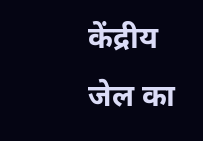केंद्रीय जेल का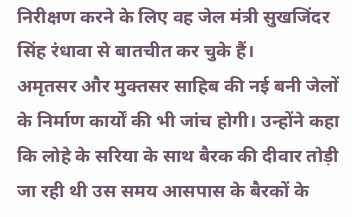निरीक्षण करने के लिए वह जेल मंत्री सुखजिंदर सिंह रंधावा से बातचीत कर चुके हैं।
अमृतसर और मुक्तसर साहिब की नई बनी जेलों के निर्माण कार्यों की भी जांच होगी। उन्होंने कहा कि लोहे के सरिया के साथ बैरक की दीवार तोड़ी जा रही थी उस समय आसपास के बैरकों के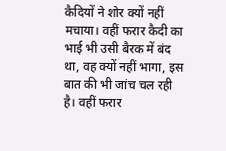कैदियों ने शोर क्यों नहीं मचाया। वहीं फरार कैदी का भाई भी उसी बैरक में बंद था, वह क्यों नहीं भागा, इस बात की भी जांच चल रही है। वहीं फरार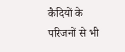कैदियों के परिजनों से भी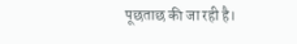पूछताछ की जा रही है।